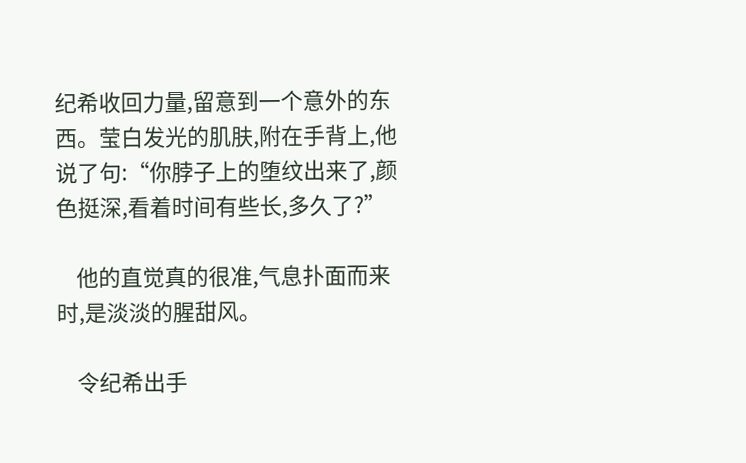纪希收回力量,留意到一个意外的东西。莹白发光的肌肤,附在手背上,他说了句:“你脖子上的堕纹出来了,颜色挺深,看着时间有些长,多久了?”

    他的直觉真的很准,气息扑面而来时,是淡淡的腥甜风。

    令纪希出手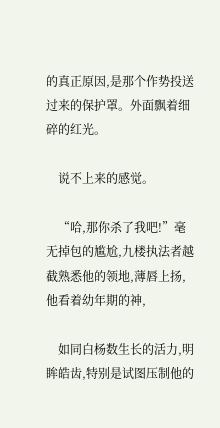的真正原因,是那个作势投送过来的保护罩。外面飘着细碎的红光。

    说不上来的感觉。

    “哈,那你杀了我吧!”毫无掉包的尴尬,九楼执法者越截熟悉他的领地,薄唇上扬,他看着幼年期的神,

    如同白杨数生长的活力,明眸皓齿,特别是试图压制他的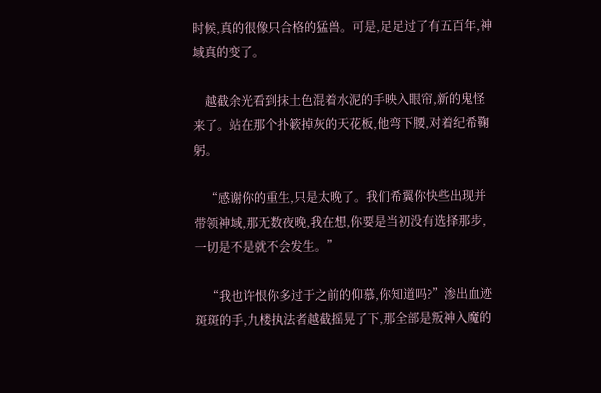时候,真的很像只合格的猛兽。可是,足足过了有五百年,神域真的变了。

    越截余光看到抹土色混着水泥的手映入眼帘,新的鬼怪来了。站在那个扑簌掉灰的天花板,他弯下腰,对着纪希鞠躬。

    “感谢你的重生,只是太晚了。我们希翼你快些出现并带领神域,那无数夜晚,我在想,你要是当初没有选择那步,一切是不是就不会发生。”

    “我也许恨你多过于之前的仰慕,你知道吗?”渗出血迹斑斑的手,九楼执法者越截摇晃了下,那全部是叛神入魔的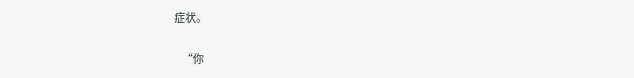症状。

    “你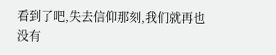看到了吧,失去信仰那刻,我们就再也没有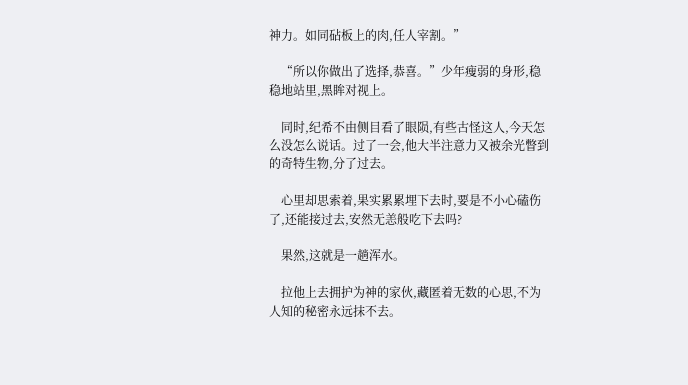神力。如同砧板上的肉,任人宰割。”

    “所以你做出了选择,恭喜。”少年瘦弱的身形,稳稳地站里,黑眸对视上。

    同时,纪希不由侧目看了眼陨,有些古怪这人,今天怎么没怎么说话。过了一会,他大半注意力又被余光瞥到的奇特生物,分了过去。

    心里却思索着,果实累累埋下去时,要是不小心磕伤了,还能接过去,安然无恙般吃下去吗?

    果然,这就是一趟浑水。

    拉他上去拥护为神的家伙,藏匿着无数的心思,不为人知的秘密永远抹不去。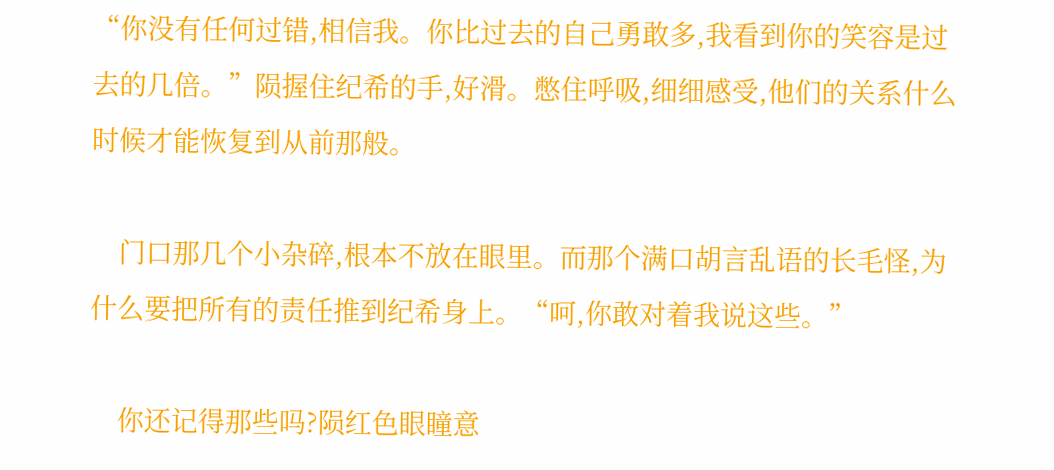“你没有任何过错,相信我。你比过去的自己勇敢多,我看到你的笑容是过去的几倍。”陨握住纪希的手,好滑。憋住呼吸,细细感受,他们的关系什么时候才能恢复到从前那般。

    门口那几个小杂碎,根本不放在眼里。而那个满口胡言乱语的长毛怪,为什么要把所有的责任推到纪希身上。“呵,你敢对着我说这些。”

    你还记得那些吗?陨红色眼瞳意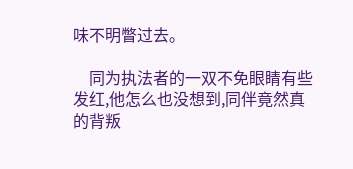味不明瞥过去。

    同为执法者的一双不免眼睛有些发红,他怎么也没想到,同伴竟然真的背叛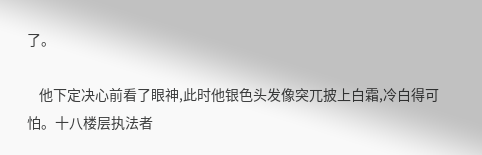了。

    他下定决心前看了眼神,此时他银色头发像突兀披上白霜,冷白得可怕。十八楼层执法者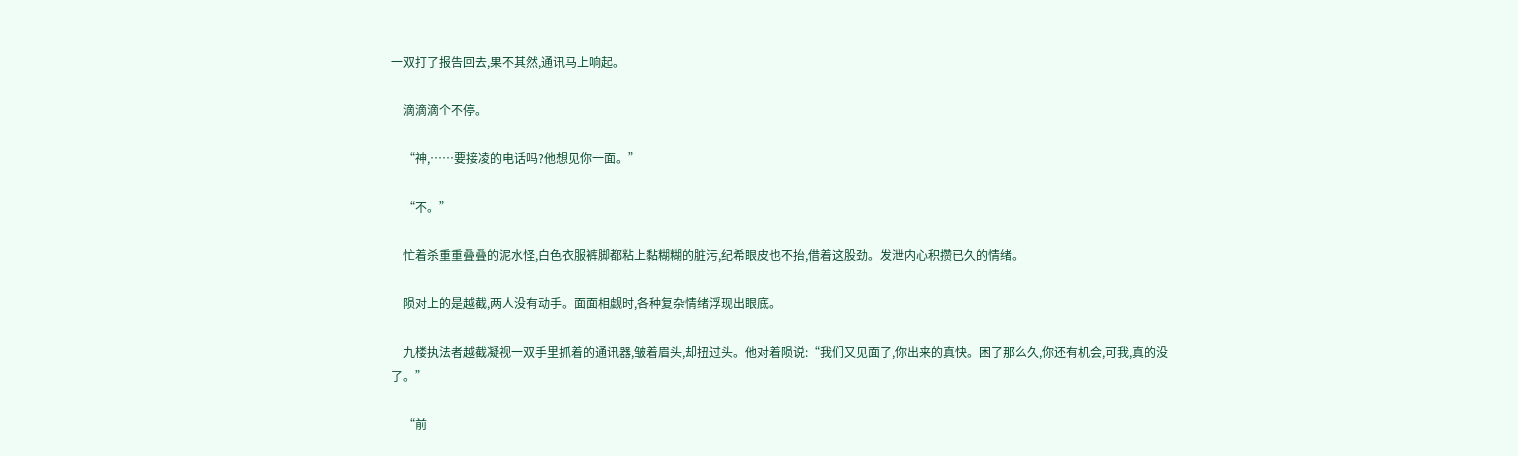一双打了报告回去,果不其然,通讯马上响起。

    滴滴滴个不停。

    “神,……要接凌的电话吗?他想见你一面。”

    “不。”

    忙着杀重重叠叠的泥水怪,白色衣服裤脚都粘上黏糊糊的脏污,纪希眼皮也不抬,借着这股劲。发泄内心积攒已久的情绪。

    陨对上的是越截,两人没有动手。面面相觑时,各种复杂情绪浮现出眼底。

    九楼执法者越截凝视一双手里抓着的通讯器,皱着眉头,却扭过头。他对着陨说:“我们又见面了,你出来的真快。困了那么久,你还有机会,可我,真的没了。”

    “前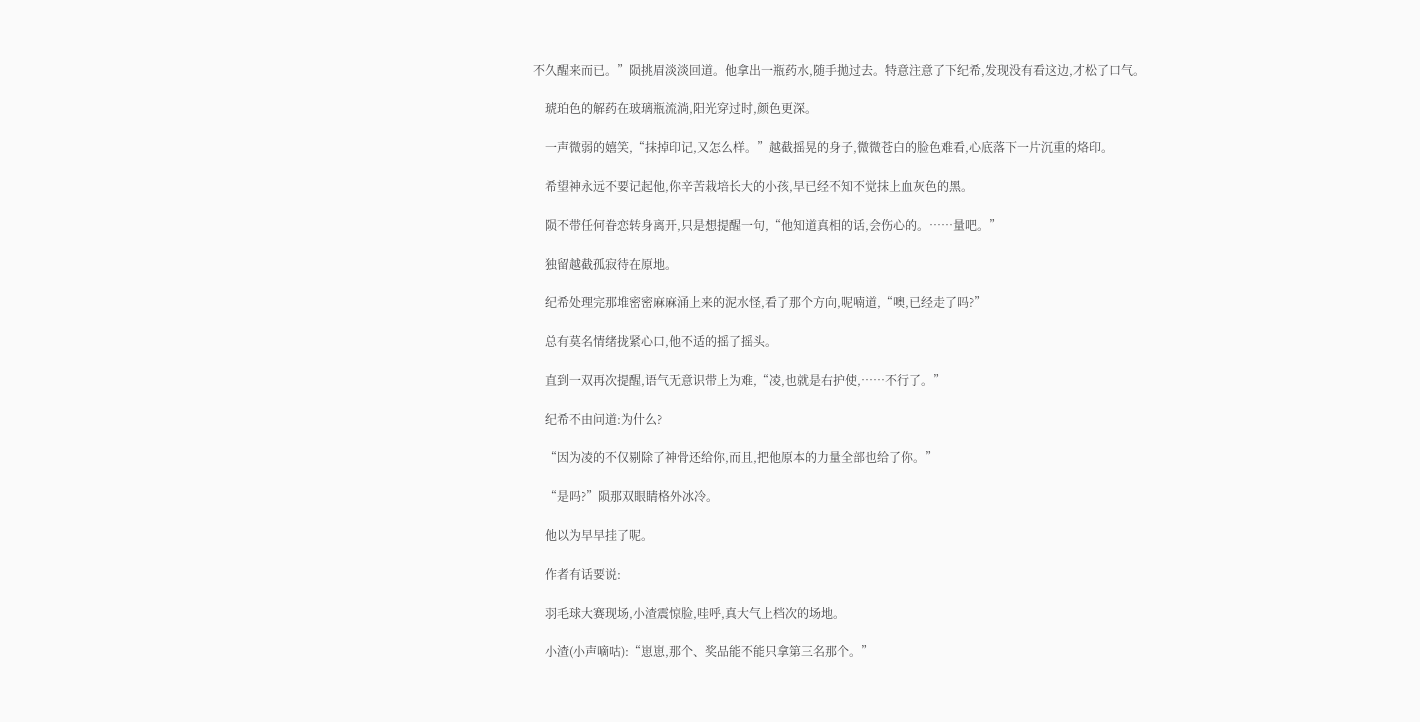不久醒来而已。”陨挑眉淡淡回道。他拿出一瓶药水,随手拋过去。特意注意了下纪希,发现没有看这边,才松了口气。

    琥珀色的解药在玻璃瓶流淌,阳光穿过时,颜色更深。

    一声微弱的嬉笑,“抹掉印记,又怎么样。”越截摇晃的身子,微微苍白的脸色难看,心底落下一片沉重的烙印。

    希望神永远不要记起他,你辛苦栽培长大的小孩,早已经不知不觉抹上血灰色的黑。

    陨不带任何眷恋转身离开,只是想提醒一句,“他知道真相的话,会伤心的。……量吧。”

    独留越截孤寂待在原地。

    纪希处理完那堆密密麻麻涌上来的泥水怪,看了那个方向,呢喃道,“噢,已经走了吗?”

    总有莫名情绪拢紧心口,他不适的摇了摇头。

    直到一双再次提醒,语气无意识带上为难,“凌,也就是右护使,……不行了。”

    纪希不由问道:为什么?

    “因为凌的不仅剔除了神骨还给你,而且,把他原本的力量全部也给了你。”

    “是吗?”陨那双眼睛格外冰冷。

    他以为早早挂了呢。

    作者有话要说:

    羽毛球大赛现场,小渣震惊脸,哇呼,真大气上档次的场地。

    小渣(小声嘀咕):“崽崽,那个、奖品能不能只拿第三名那个。”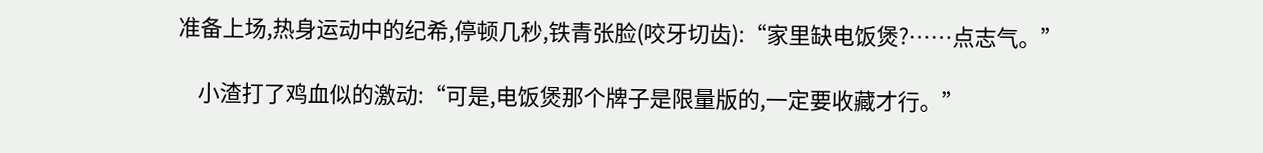准备上场,热身运动中的纪希,停顿几秒,铁青张脸(咬牙切齿):“家里缺电饭煲?……点志气。”

    小渣打了鸡血似的激动:“可是,电饭煲那个牌子是限量版的,一定要收藏才行。”